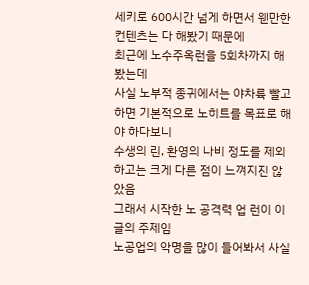세키로 600시간 넘게 하면서 웬만한 컨텐츠는 다 해봤기 때문에
최근에 노수주옥런을 5회차까지 해봤는데
사실 노부적 종귀에서는 야차륙 빨고 하면 기본적으로 노히트를 목표로 해야 하다보니
수생의 린, 환영의 나비 정도를 제외하고는 크게 다른 점이 느껴지진 않았음
그래서 시작한 노 공격력 업 런이 이 글의 주제임
노공업의 악명을 많이 들어봐서 사실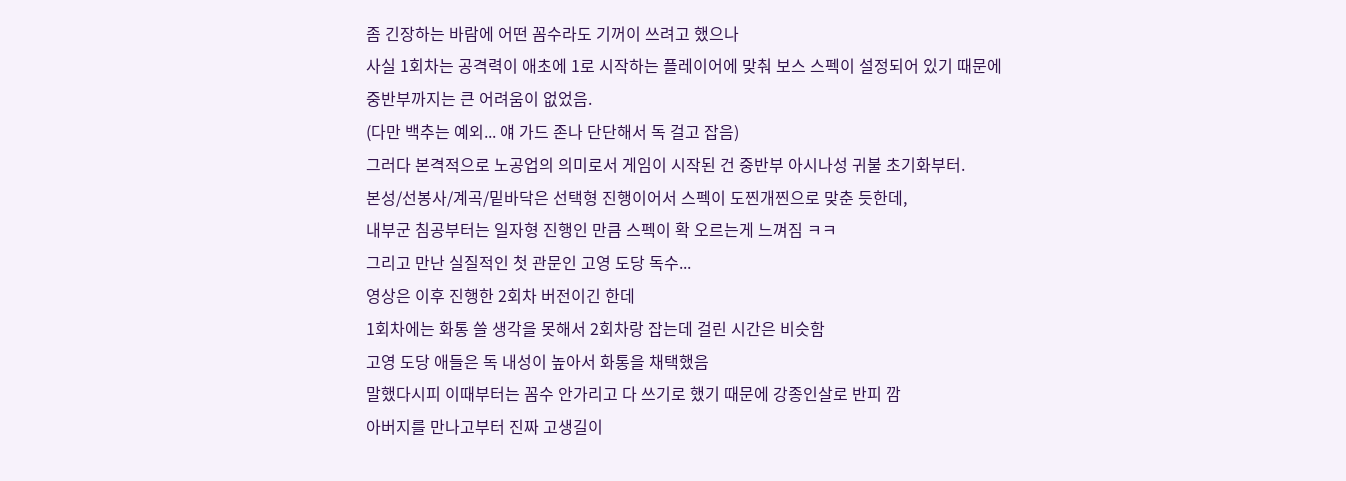좀 긴장하는 바람에 어떤 꼼수라도 기꺼이 쓰려고 했으나
사실 1회차는 공격력이 애초에 1로 시작하는 플레이어에 맞춰 보스 스펙이 설정되어 있기 때문에
중반부까지는 큰 어려움이 없었음.
(다만 백추는 예외... 얘 가드 존나 단단해서 독 걸고 잡음)
그러다 본격적으로 노공업의 의미로서 게임이 시작된 건 중반부 아시나성 귀불 초기화부터.
본성/선봉사/계곡/밑바닥은 선택형 진행이어서 스펙이 도찐개찐으로 맞춘 듯한데,
내부군 침공부터는 일자형 진행인 만큼 스펙이 확 오르는게 느껴짐 ㅋㅋ
그리고 만난 실질적인 첫 관문인 고영 도당 독수...
영상은 이후 진행한 2회차 버전이긴 한데
1회차에는 화통 쓸 생각을 못해서 2회차랑 잡는데 걸린 시간은 비슷함
고영 도당 애들은 독 내성이 높아서 화통을 채택했음
말했다시피 이때부터는 꼼수 안가리고 다 쓰기로 했기 때문에 강종인살로 반피 깜
아버지를 만나고부터 진짜 고생길이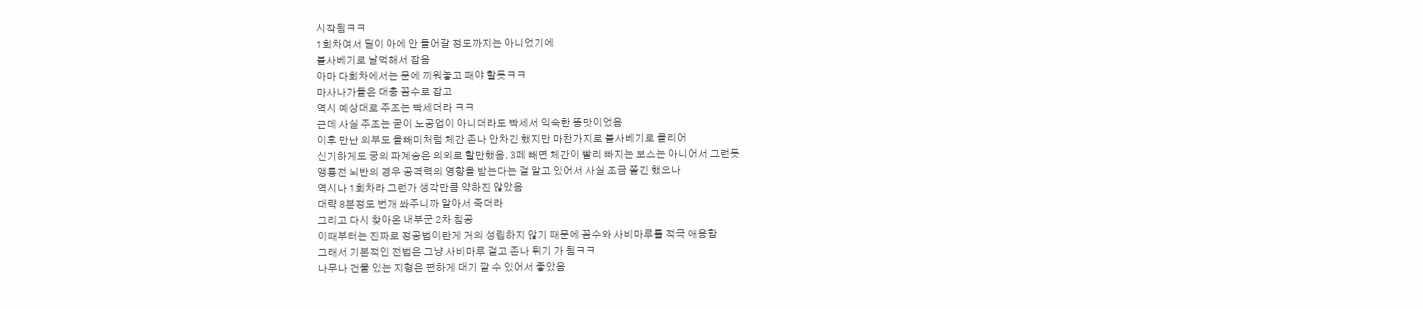시작됨ㅋㅋ
1회차여서 딜이 아에 안 들어갈 정도까지는 아니었기에
불사베기로 날먹해서 잡음
아마 다회차에서는 문에 끼워놓고 패야 할듯ㅋㅋ
마사나가들은 대충 꼼수로 잡고
역시 예상대로 주조는 빡세더라 ㅋㅋ
근데 사실 주조는 굳이 노공업이 아니더라도 빡세서 익숙한 똥맛이었음
이후 만난 의부도 올빼미처럼 체간 존나 안차긴 했지만 마찬가지로 불사베기로 클리어
신기하게도 궁의 파계승은 의외로 할만했음. 3페 빼면 체간이 빨리 빠지는 보스는 아니어서 그런듯
앵룡전 뇌반의 경우 공격력의 영향을 받는다는 걸 알고 있어서 사실 조금 쫄긴 했으나
역시나 1회차라 그런가 생각만큼 약하진 않았음
대략 8분정도 번개 쏴주니까 알아서 죽더라
그리고 다시 찾아온 내부군 2차 침공
이때부터는 진짜로 정공법이란게 거의 성립하지 않기 때문에 꼼수와 사비마루를 적극 애용함
그래서 기본적인 전법은 그냥 사비마루 걸고 존나 튀기 가 됨ㅋㅋ
나무나 건물 있는 지형은 편하게 대기 깔 수 있어서 좋았음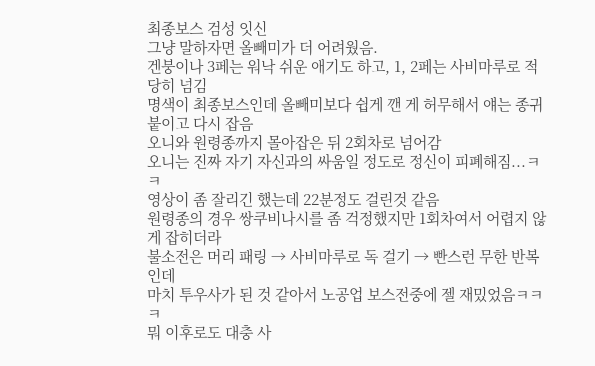최종보스 검성 잇신
그냥 말하자면 올빼미가 더 어려웠음.
겐붕이나 3페는 워낙 쉬운 애기도 하고, 1, 2페는 사비마루로 적당히 넘김
명색이 최종보스인데 올빼미보다 쉽게 깬 게 허무해서 얘는 종귀 붙이고 다시 잡음
오니와 원령종까지 몰아잡은 뒤 2회차로 넘어감
오니는 진짜 자기 자신과의 싸움일 정도로 정신이 피폐해짐...ㅋㅋ
영상이 좀 잘리긴 했는데 22분정도 걸린것 같음
원령종의 경우 쌍쿠비나시를 좀 걱정했지만 1회차여서 어렵지 않게 잡히더라
불소전은 머리 패링 → 사비마루로 독 걸기 → 빤스런 무한 반복인데
마치 투우사가 된 것 같아서 노공업 보스전중에 젤 재밌었음ㅋㅋㅋ
뭐 이후로도 대충 사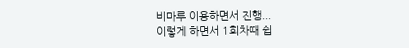비마루 이용하면서 진행...
이렇게 하면서 1회차때 쉽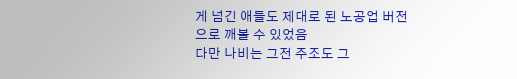게 넘긴 애들도 제대로 된 노공업 버전으로 깨볼 수 있었음
다만 나비는 그전 주조도 그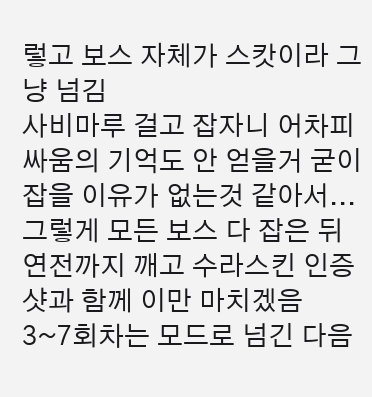렇고 보스 자체가 스캇이라 그냥 넘김
사비마루 걸고 잡자니 어차피 싸움의 기억도 안 얻을거 굳이 잡을 이유가 없는것 같아서...
그렇게 모든 보스 다 잡은 뒤 연전까지 깨고 수라스킨 인증샷과 함께 이만 마치겠음
3~7회차는 모드로 넘긴 다음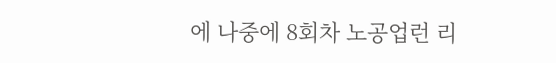에 나중에 8회차 노공업런 리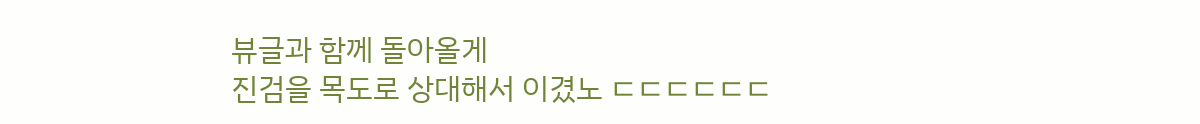뷰글과 함께 돌아올게
진검을 목도로 상대해서 이겼노 ㄷㄷㄷㄷㄷㄷ